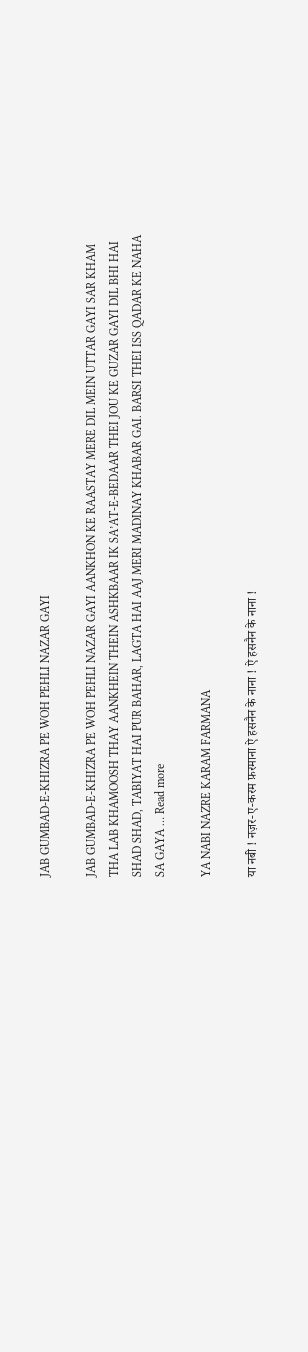JAB GUMBAD-E-KHIZRA PE WOH PEHLI NAZAR GAYI

JAB GUMBAD-E-KHIZRA PE WOH PEHLI NAZAR GAYI AANKHON KE RAASTAY MERE DIL MEIN UTTAR GAYI SAR KHAM THA LAB KHAMOOSH THAY AANKHEIN THEIN ASHKBAAR IK SA’AT-E-BEDAAR THEI JOU KE GUZAR GAYI DIL BHI HAI SHAD SHAD, TABIYAT HAI PUR BAHAR, LAGTA HAI AAJ MERI MADINAY KHABAR GAI. BARSI THEI ISS QADAR KE NAHA SA GAYA … Read more

YA NABI NAZRE KARAM FARMANA

या नबी ! नज़र-ए-करम फ़रमाना ऐ हसनैन के नाना ! ऐ हसनैन के नाना !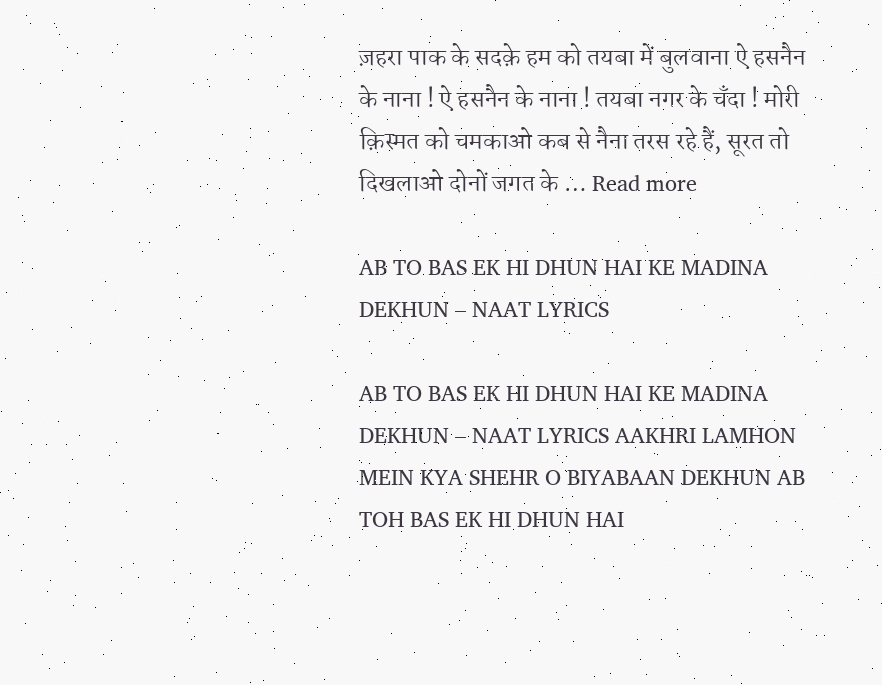ज़हरा पाक के सदक़े हम को तयबा में बुलवाना ऐ हसनैन के नाना ! ऐ हसनैन के नाना ! तयबा नगर के चँदा ! मोरी क़िस्मत को चमकाओ कब से नैना तरस रहे हैं, सूरत तो दिखलाओ दोनों जगत के … Read more

AB TO BAS EK HI DHUN HAI KE MADINA DEKHUN – NAAT LYRICS

AB TO BAS EK HI DHUN HAI KE MADINA DEKHUN – NAAT LYRICS AAKHRI LAMHON MEIN KYA SHEHR O BIYABAAN DEKHUN AB TOH BAS EK HI DHUN HAI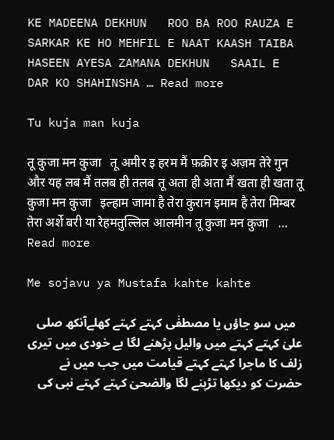KE MADEENA DEKHUN   ROO BA ROO RAUZA E SARKAR KE HO MEHFIL E NAAT KAASH TAIBA HASEEN AYESA ZAMANA DEKHUN   SAAIL E DAR KO SHAHINSHA … Read more

Tu kuja man kuja

तू कुजा मन कुजा   तू अमीर इ हरम मैं फ़क़ीर इ अज़म तेरे गुन और यह लब मैं तलब ही तलब तू अता ही अता मैं खता ही खता तू कुजा मन कुजा   इल्हाम जामा है तेरा कुरान इमाम है तेरा मिम्बर तेरा अर्शे बरी या रेहमतुल्लिल आलमीन तू कुजा मन कुजा   … Read more

Me sojavu ya Mustafa kahte kahte

  میں سو جاؤں یا مصطفٰی کہتے کہتے کھلےآنکھ صلی علیٰ کہتے کہتے میں والیل پڑھنے لگا بے خودی میں تیری زلف کا ماجرا کہتے کہتے قیامت میں جب میں نے حضرت کو دیکھا تڑپنے لگا والضحیٰ کہتے کہتے نبی کی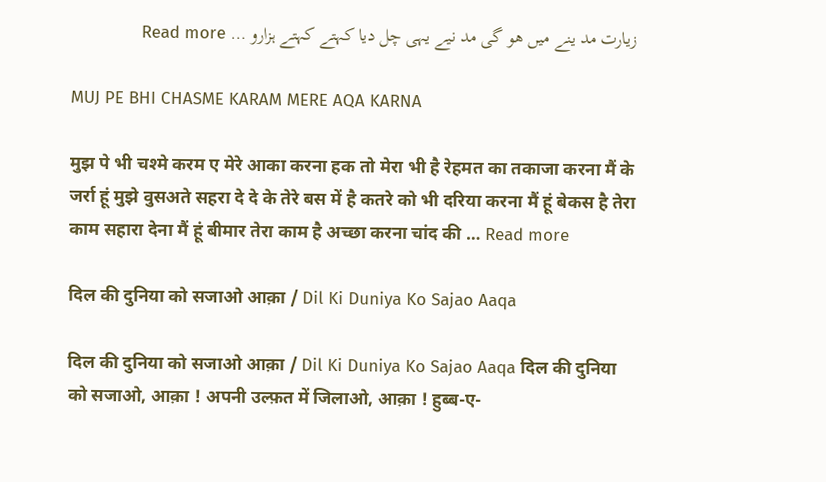زیارت مد ینے میں ھو گی مد نیے یہی چل دیا کہتے کہتے ہزارو … Read more

MUJ PE BHI CHASME KARAM MERE AQA KARNA

मुझ पे भी चश्मे करम ए मेरे आका करना हक तो मेरा भी है रेहमत का तकाजा करना मैं के जर्रा हूं मुझे वुसअते सहरा दे दे के तेरे बस में है कतरे को भी दरिया करना मैं हूं बेकस है तेरा काम सहारा देना मैं हूं बीमार तेरा काम है अच्छा करना चांद की … Read more

दिल की दुनिया को सजाओ आक़ा / Dil Ki Duniya Ko Sajao Aaqa

दिल की दुनिया को सजाओ आक़ा / Dil Ki Duniya Ko Sajao Aaqa दिल की दुनिया को सजाओ, आक़ा ! अपनी उल्फ़त में जिलाओ, आक़ा ! हुब्ब-ए-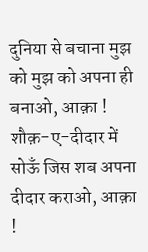दुनिया से बचाना मुझ को मुझ को अपना ही बनाओ, आक़ा ! शौक़-ए-दीदार में सोऊँ जिस शब अपना दीदार कराओ, आक़ा !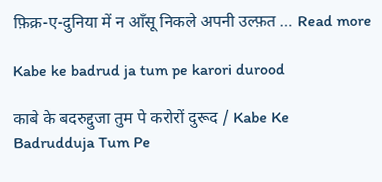फ़िक्र-ए-दुनिया में न आँसू निकले अपनी उल्फ़त … Read more

Kabe ke badrud ja tum pe karori durood

काबे के बदरुद्दुजा तुम पे करोरों दुरूद / Kabe Ke Badrudduja Tum Pe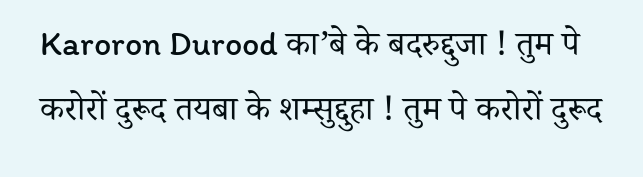Karoron Durood का’बे के बदरुद्दुजा ! तुम पे करोरों दुरूद तयबा के शम्सुद्दुहा ! तुम पे करोरों दुरूद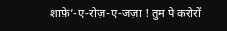शाफ़े’-ए-रोज़-ए-जज़ा ! तुम पे करोरों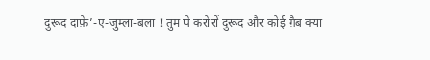दुरूद दाफ़े’-ए-जुम्ला-बला ! तुम पे करोरों दुरूद और कोई ग़ैब क्या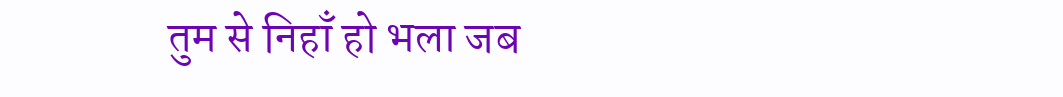तुम से निहाँ हो भला जब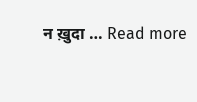न ख़ुदा … Read more